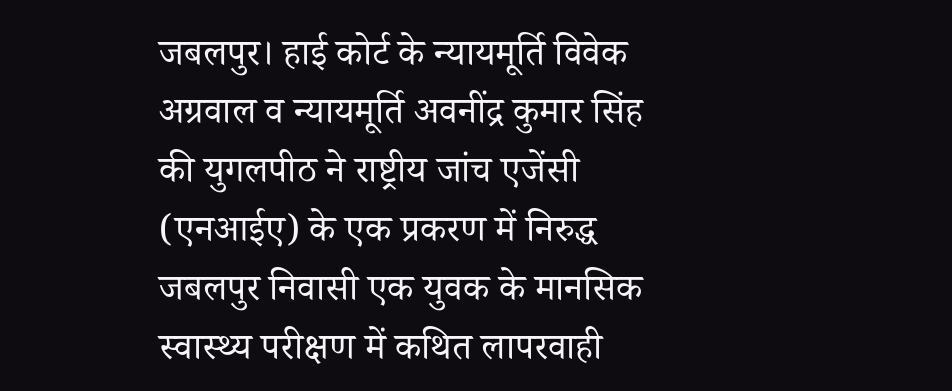जबलपुर। हाई कोर्ट के न्यायमूर्ति विवेक अग्रवाल व न्यायमूर्ति अवनींद्र कुमार सिंह की युगलपीठ ने राष्ट्रीय जांच एजेंसी (एनआईए) के एक प्रकरण में निरुद्ध जबलपुर निवासी एक युवक के मानसिक स्वास्थ्य परीक्षण में कथित लापरवाही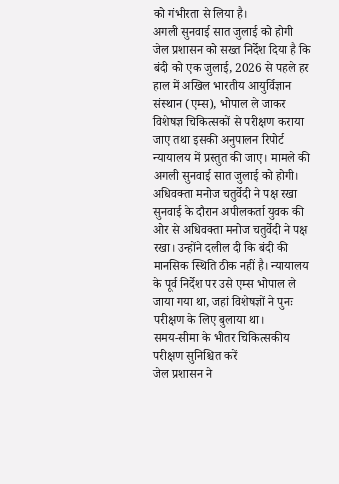को गंभीरता से लिया है।
अगली सुनवाई सात जुलाई को होगी
जेल प्रशासन को सख्त निर्देश दिया है कि बंदी को एक जुलाई, 2026 से पहले हर हाल में अखिल भारतीय आयुर्विज्ञान संस्थान (एम्स), भोपाल ले जाकर विशेषज्ञ चिकित्सकों से परीक्षण कराया जाए तथा इसकी अनुपालन रिपोर्ट न्यायालय में प्रस्तुत की जाए। मामले की अगली सुनवाई सात जुलाई को होगी।
अधिवक्ता मनोज चतुर्वेदी ने पक्ष रखा
सुनवाई के दौरान अपीलकर्ता युवक की ओर से अधिवक्ता मनोज चतुर्वेदी ने पक्ष रखा। उन्होंने दलील दी कि बंदी की मानसिक स्थिति ठीक नहीं है। न्यायालय के पूर्व निर्देश पर उसे एम्स भोपाल ले जाया गया था, जहां विशेषज्ञों ने पुनः परीक्षण के लिए बुलाया था।
समय-सीमा के भीतर चिकित्सकीय परीक्षण सुनिश्चित करें
जेल प्रशासन ने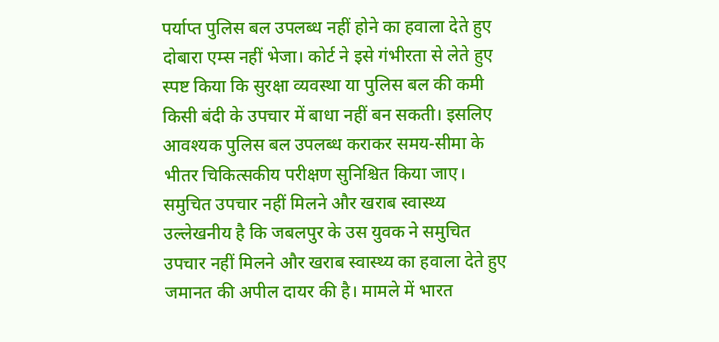पर्याप्त पुलिस बल उपलब्ध नहीं होने का हवाला देते हुए दोबारा एम्स नहीं भेजा। कोर्ट ने इसे गंभीरता से लेते हुए स्पष्ट किया कि सुरक्षा व्यवस्था या पुलिस बल की कमी किसी बंदी के उपचार में बाधा नहीं बन सकती। इसलिए आवश्यक पुलिस बल उपलब्ध कराकर समय-सीमा के भीतर चिकित्सकीय परीक्षण सुनिश्चित किया जाए।
समुचित उपचार नहीं मिलने और खराब स्वास्थ्य
उल्लेखनीय है कि जबलपुर के उस युवक ने समुचित उपचार नहीं मिलने और खराब स्वास्थ्य का हवाला देते हुए जमानत की अपील दायर की है। मामले में भारत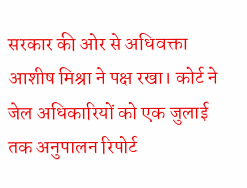सरकार की ओर से अधिवक्ता आशीष मिश्रा ने पक्ष रखा। कोर्ट ने जेल अधिकारियों को एक जुलाई तक अनुपालन रिपोर्ट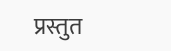प्रस्तुत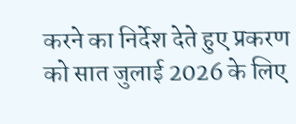करने का निर्देश देते हुए प्रकरण को सात जुलाई 2026 के लिए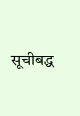सूचीबद्ध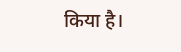किया है।